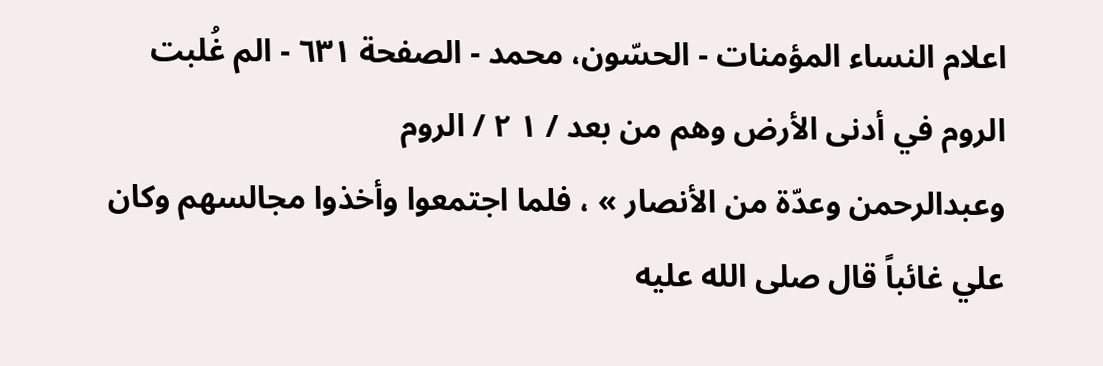اعلام النساء المؤمنات - الحسّون، محمد - الصفحة ٦٣١ - الم غُلبت الروم في أدنى الأرض وهم من بعد / ١ ٢ / الروم
وعبدالرحمن وعدّة من الأنصار » ، فلما اجتمعوا وأخذوا مجالسهم وكان علي غائباً قال صلى الله عليه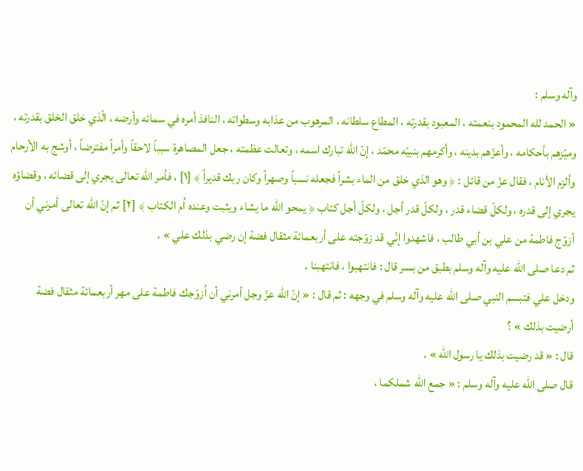وآله وسلم :
« الحمد لله المحمود بنعمته ، المعبود بقدرته ، المطاع سلطانه ، المرهوب من عذابه وسطواته ، النافذ أمره في سمائه وأرضه ، الّذي خلق الخلق بقدرته ، وميّزهم بأحكامه ، وأعزّهم بدينه ، وأكرمهم بنبيّه محمّد ، إنّ الله تبارك اسمه ، وتعالت عظمته ، جعل المصاهرة سبباً لاحقاً وأمراً مفترضاً ، أوشج به الأرحام وألزم الأنام ، فقال عزّ من قائل : ﴿ وهو الذي خلق من الماء بشراً فجعله نسباً وصهراً وكان ربك قديراً ﴾ [١] ، فأمر الله تعالى يجري إلى قضائه ، وقضاؤه يجري إلى قدره ، ولكلّ قضاء قدر ، ولكلّ قدر أجل ، ولكلّ أجل كتاب ﴿ يمحو الله ما يشاء ويثبت وعنده اُم الكتاب ﴾ [٢] ثم إنّ الله تعالى أمرني أن أزوّج فاطمة من علي بن أبي طالب ، فاشهدوا إنّي قد زوّجته على أربعمائة مثقال فضة إن رضي بذلك علي » .
ثم دعا صلى الله عليه وآله وسلم بطبق من بسر قال : فانتهبوا ، فانتهبنا .
ودخل علي فتبسم النبي صلى الله عليه وآله وسلم في وجهه : ثم قال : « إنّ الله عزّ وجل أمرني أن اُزوّجك فاطمة على مهر أربعمائة مثقال فضة أرضيت بذلك » ؟
قال : « قد رضيت بذلك يا رسول الله » .
قال صلى الله عليه وآله وسلم : « جمع الله شملكما ،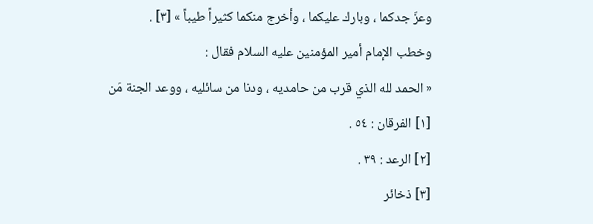وعزّ جدكما ، وبارك عليكما ، وأخرج منكما كثيراً طيباً » [٣] .
وخطب الإمام أمير المؤمنين عليه السلام فقال :
« الحمد لله الذي قرب من حامديه ، ودنا من سائليه ، ووعد الجنة مَن
[١] الفرقان : ٥٤ .
[٢] الرعد : ٣٩ .
[٣] ذخائر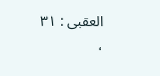العقبى : ٣١ ،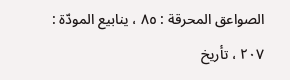الصواعق المحرقة : ٨٥ ، ينابيع المودّة : ٢٠٧ ، تأريخ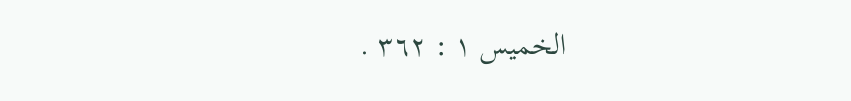الخميس ١ : ٣٦٢ .